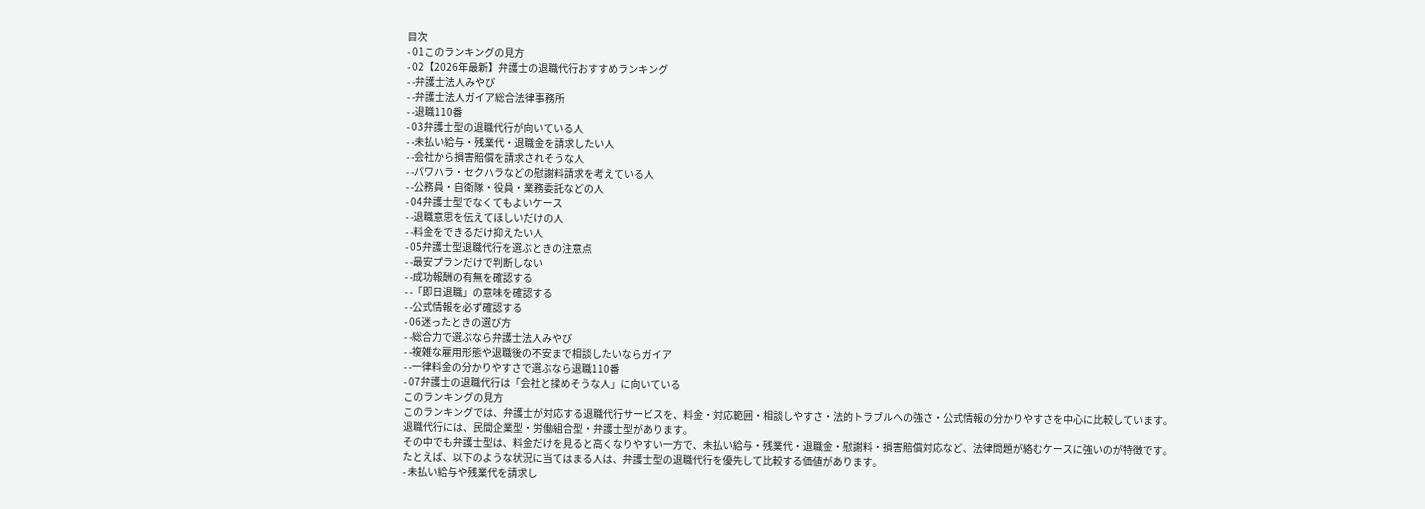目次
- 01このランキングの見方
- 02【2026年最新】弁護士の退職代行おすすめランキング
- -弁護士法人みやび
- -弁護士法人ガイア総合法律事務所
- -退職110番
- 03弁護士型の退職代行が向いている人
- -未払い給与・残業代・退職金を請求したい人
- -会社から損害賠償を請求されそうな人
- -パワハラ・セクハラなどの慰謝料請求を考えている人
- -公務員・自衛隊・役員・業務委託などの人
- 04弁護士型でなくてもよいケース
- -退職意思を伝えてほしいだけの人
- -料金をできるだけ抑えたい人
- 05弁護士型退職代行を選ぶときの注意点
- -最安プランだけで判断しない
- -成功報酬の有無を確認する
- -「即日退職」の意味を確認する
- -公式情報を必ず確認する
- 06迷ったときの選び方
- -総合力で選ぶなら弁護士法人みやび
- -複雑な雇用形態や退職後の不安まで相談したいならガイア
- -一律料金の分かりやすさで選ぶなら退職110番
- 07弁護士の退職代行は「会社と揉めそうな人」に向いている
このランキングの見方
このランキングでは、弁護士が対応する退職代行サービスを、料金・対応範囲・相談しやすさ・法的トラブルへの強さ・公式情報の分かりやすさを中心に比較しています。
退職代行には、民間企業型・労働組合型・弁護士型があります。
その中でも弁護士型は、料金だけを見ると高くなりやすい一方で、未払い給与・残業代・退職金・慰謝料・損害賠償対応など、法律問題が絡むケースに強いのが特徴です。
たとえば、以下のような状況に当てはまる人は、弁護士型の退職代行を優先して比較する価値があります。
- 未払い給与や残業代を請求し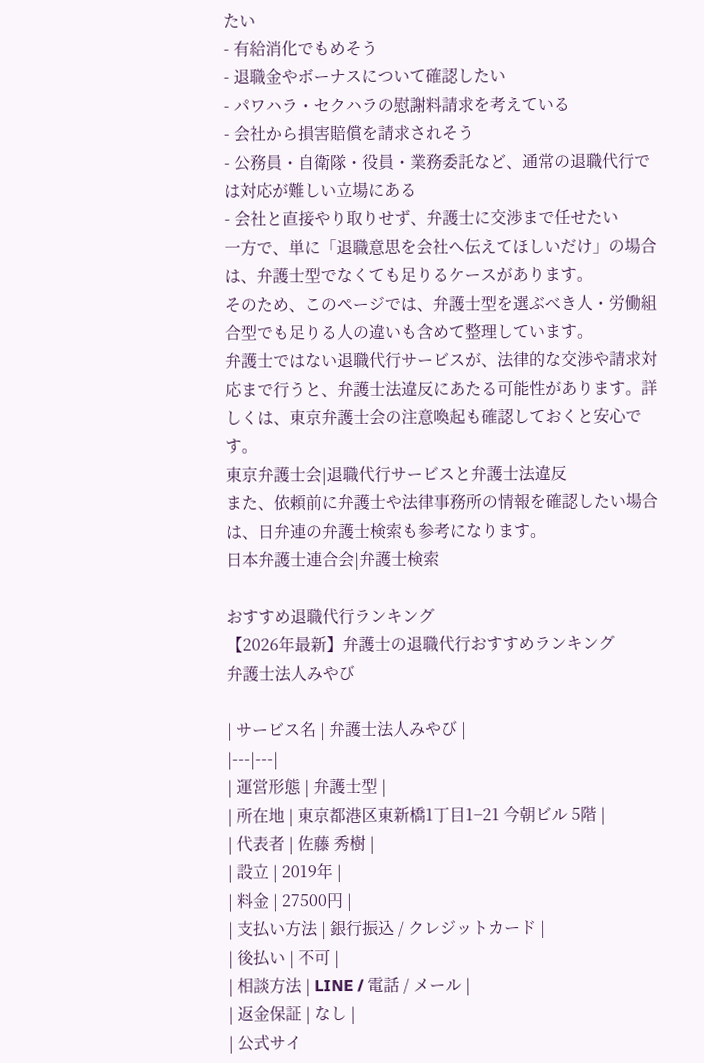たい
- 有給消化でもめそう
- 退職金やボーナスについて確認したい
- パワハラ・セクハラの慰謝料請求を考えている
- 会社から損害賠償を請求されそう
- 公務員・自衛隊・役員・業務委託など、通常の退職代行では対応が難しい立場にある
- 会社と直接やり取りせず、弁護士に交渉まで任せたい
一方で、単に「退職意思を会社へ伝えてほしいだけ」の場合は、弁護士型でなくても足りるケースがあります。
そのため、このページでは、弁護士型を選ぶべき人・労働組合型でも足りる人の違いも含めて整理しています。
弁護士ではない退職代行サービスが、法律的な交渉や請求対応まで行うと、弁護士法違反にあたる可能性があります。詳しくは、東京弁護士会の注意喚起も確認しておくと安心です。
東京弁護士会|退職代行サービスと弁護士法違反
また、依頼前に弁護士や法律事務所の情報を確認したい場合は、日弁連の弁護士検索も参考になります。
日本弁護士連合会|弁護士検索

おすすめ退職代行ランキング
【2026年最新】弁護士の退職代行おすすめランキング
弁護士法人みやび

| サービス名 | 弁護士法人みやび |
|---|---|
| 運営形態 | 弁護士型 |
| 所在地 | 東京都港区東新橋1丁目1−21 今朝ビル 5階 |
| 代表者 | 佐藤 秀樹 |
| 設立 | 2019年 |
| 料金 | 27500円 |
| 支払い方法 | 銀行振込 / クレジットカード |
| 後払い | 不可 |
| 相談方法 | LINE / 電話 / メール |
| 返金保証 | なし |
| 公式サイ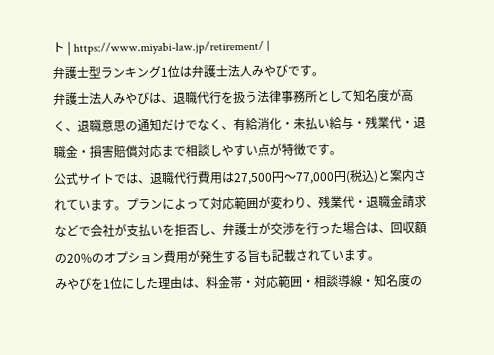ト | https://www.miyabi-law.jp/retirement/ |
弁護士型ランキング1位は弁護士法人みやびです。
弁護士法人みやびは、退職代行を扱う法律事務所として知名度が高く、退職意思の通知だけでなく、有給消化・未払い給与・残業代・退職金・損害賠償対応まで相談しやすい点が特徴です。
公式サイトでは、退職代行費用は27,500円〜77,000円(税込)と案内されています。プランによって対応範囲が変わり、残業代・退職金請求などで会社が支払いを拒否し、弁護士が交渉を行った場合は、回収額の20%のオプション費用が発生する旨も記載されています。
みやびを1位にした理由は、料金帯・対応範囲・相談導線・知名度の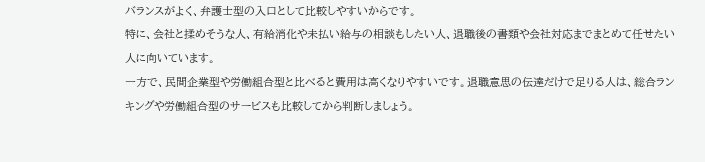バランスがよく、弁護士型の入口として比較しやすいからです。
特に、会社と揉めそうな人、有給消化や未払い給与の相談もしたい人、退職後の書類や会社対応までまとめて任せたい人に向いています。
一方で、民間企業型や労働組合型と比べると費用は高くなりやすいです。退職意思の伝達だけで足りる人は、総合ランキングや労働組合型のサービスも比較してから判断しましょう。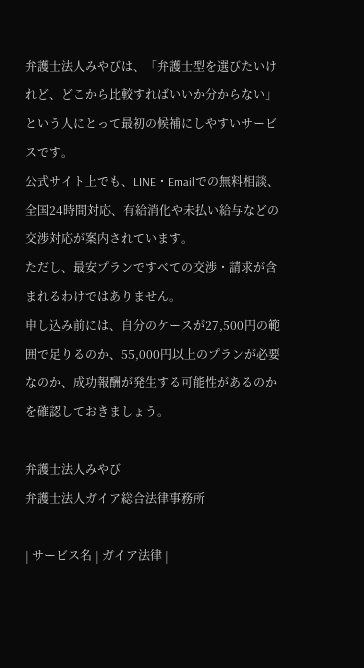弁護士法人みやびは、「弁護士型を選びたいけれど、どこから比較すればいいか分からない」という人にとって最初の候補にしやすいサービスです。
公式サイト上でも、LINE・Emailでの無料相談、全国24時間対応、有給消化や未払い給与などの交渉対応が案内されています。
ただし、最安プランですべての交渉・請求が含まれるわけではありません。
申し込み前には、自分のケースが27,500円の範囲で足りるのか、55,000円以上のプランが必要なのか、成功報酬が発生する可能性があるのかを確認しておきましょう。

弁護士法人みやび
弁護士法人ガイア総合法律事務所

| サービス名 | ガイア法律 |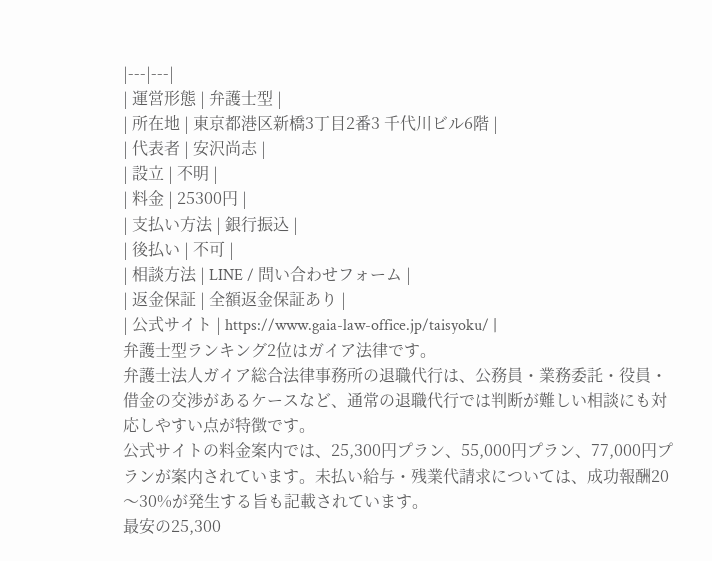|---|---|
| 運営形態 | 弁護士型 |
| 所在地 | 東京都港区新橋3丁目2番3 千代川ビル6階 |
| 代表者 | 安沢尚志 |
| 設立 | 不明 |
| 料金 | 25300円 |
| 支払い方法 | 銀行振込 |
| 後払い | 不可 |
| 相談方法 | LINE / 問い合わせフォーム |
| 返金保証 | 全額返金保証あり |
| 公式サイト | https://www.gaia-law-office.jp/taisyoku/ |
弁護士型ランキング2位はガイア法律です。
弁護士法人ガイア総合法律事務所の退職代行は、公務員・業務委託・役員・借金の交渉があるケースなど、通常の退職代行では判断が難しい相談にも対応しやすい点が特徴です。
公式サイトの料金案内では、25,300円プラン、55,000円プラン、77,000円プランが案内されています。未払い給与・残業代請求については、成功報酬20〜30%が発生する旨も記載されています。
最安の25,300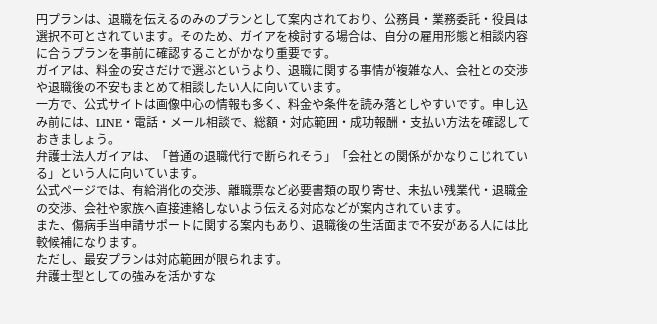円プランは、退職を伝えるのみのプランとして案内されており、公務員・業務委託・役員は選択不可とされています。そのため、ガイアを検討する場合は、自分の雇用形態と相談内容に合うプランを事前に確認することがかなり重要です。
ガイアは、料金の安さだけで選ぶというより、退職に関する事情が複雑な人、会社との交渉や退職後の不安もまとめて相談したい人に向いています。
一方で、公式サイトは画像中心の情報も多く、料金や条件を読み落としやすいです。申し込み前には、LINE・電話・メール相談で、総額・対応範囲・成功報酬・支払い方法を確認しておきましょう。
弁護士法人ガイアは、「普通の退職代行で断られそう」「会社との関係がかなりこじれている」という人に向いています。
公式ページでは、有給消化の交渉、離職票など必要書類の取り寄せ、未払い残業代・退職金の交渉、会社や家族へ直接連絡しないよう伝える対応などが案内されています。
また、傷病手当申請サポートに関する案内もあり、退職後の生活面まで不安がある人には比較候補になります。
ただし、最安プランは対応範囲が限られます。
弁護士型としての強みを活かすな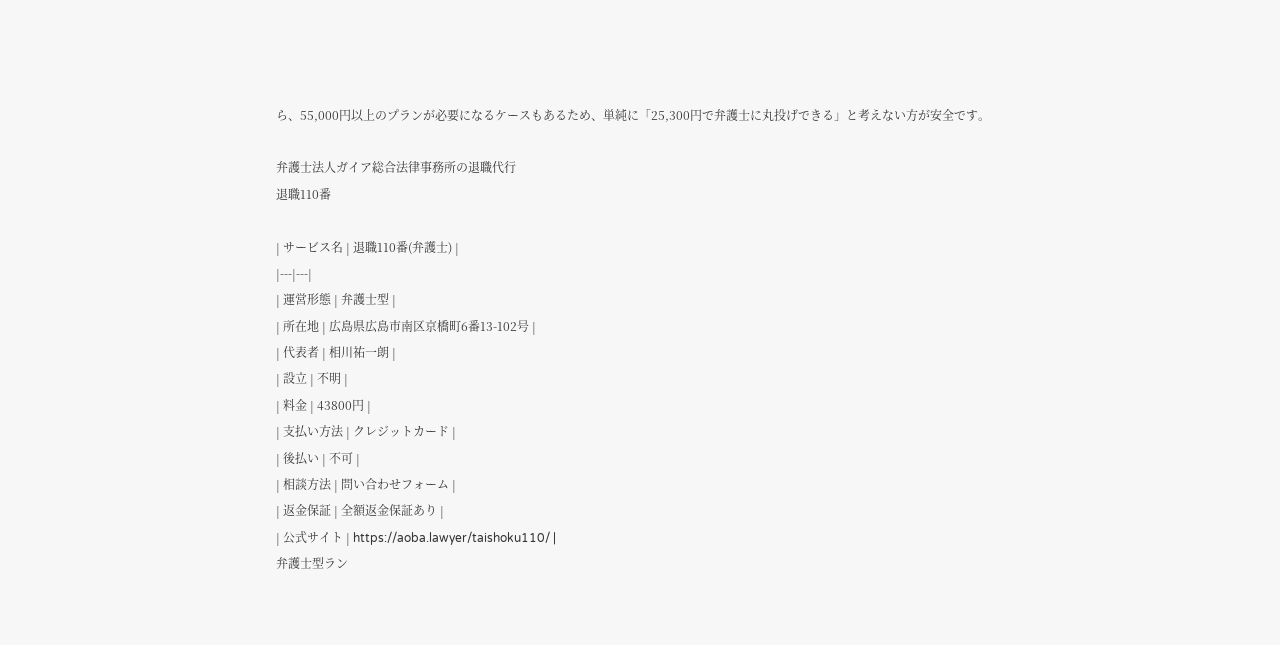ら、55,000円以上のプランが必要になるケースもあるため、単純に「25,300円で弁護士に丸投げできる」と考えない方が安全です。

弁護士法人ガイア総合法律事務所の退職代行
退職110番

| サービス名 | 退職110番(弁護士) |
|---|---|
| 運営形態 | 弁護士型 |
| 所在地 | 広島県広島市南区京橋町6番13-102号 |
| 代表者 | 相川祐一朗 |
| 設立 | 不明 |
| 料金 | 43800円 |
| 支払い方法 | クレジットカード |
| 後払い | 不可 |
| 相談方法 | 問い合わせフォーム |
| 返金保証 | 全額返金保証あり |
| 公式サイト | https://aoba.lawyer/taishoku110/ |
弁護士型ラン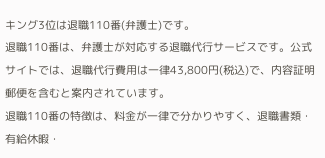キング3位は退職110番(弁護士)です。
退職110番は、弁護士が対応する退職代行サービスです。公式サイトでは、退職代行費用は一律43,800円(税込)で、内容証明郵便を含むと案内されています。
退職110番の特徴は、料金が一律で分かりやすく、退職書類・有給休暇・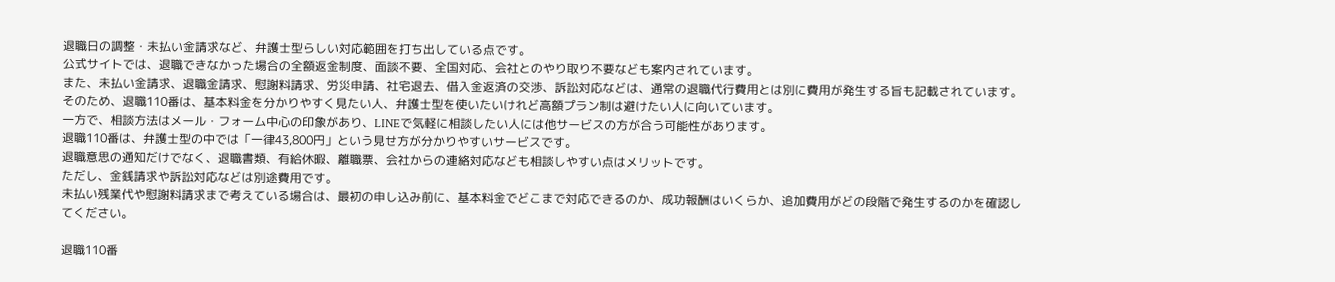退職日の調整・未払い金請求など、弁護士型らしい対応範囲を打ち出している点です。
公式サイトでは、退職できなかった場合の全額返金制度、面談不要、全国対応、会社とのやり取り不要なども案内されています。
また、未払い金請求、退職金請求、慰謝料請求、労災申請、社宅退去、借入金返済の交渉、訴訟対応などは、通常の退職代行費用とは別に費用が発生する旨も記載されています。
そのため、退職110番は、基本料金を分かりやすく見たい人、弁護士型を使いたいけれど高額プラン制は避けたい人に向いています。
一方で、相談方法はメール・フォーム中心の印象があり、LINEで気軽に相談したい人には他サービスの方が合う可能性があります。
退職110番は、弁護士型の中では「一律43,800円」という見せ方が分かりやすいサービスです。
退職意思の通知だけでなく、退職書類、有給休暇、離職票、会社からの連絡対応なども相談しやすい点はメリットです。
ただし、金銭請求や訴訟対応などは別途費用です。
未払い残業代や慰謝料請求まで考えている場合は、最初の申し込み前に、基本料金でどこまで対応できるのか、成功報酬はいくらか、追加費用がどの段階で発生するのかを確認してください。

退職110番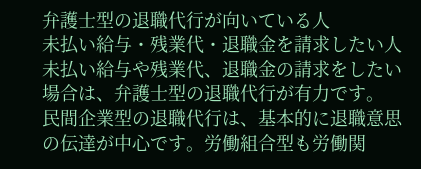弁護士型の退職代行が向いている人
未払い給与・残業代・退職金を請求したい人
未払い給与や残業代、退職金の請求をしたい場合は、弁護士型の退職代行が有力です。
民間企業型の退職代行は、基本的に退職意思の伝達が中心です。労働組合型も労働関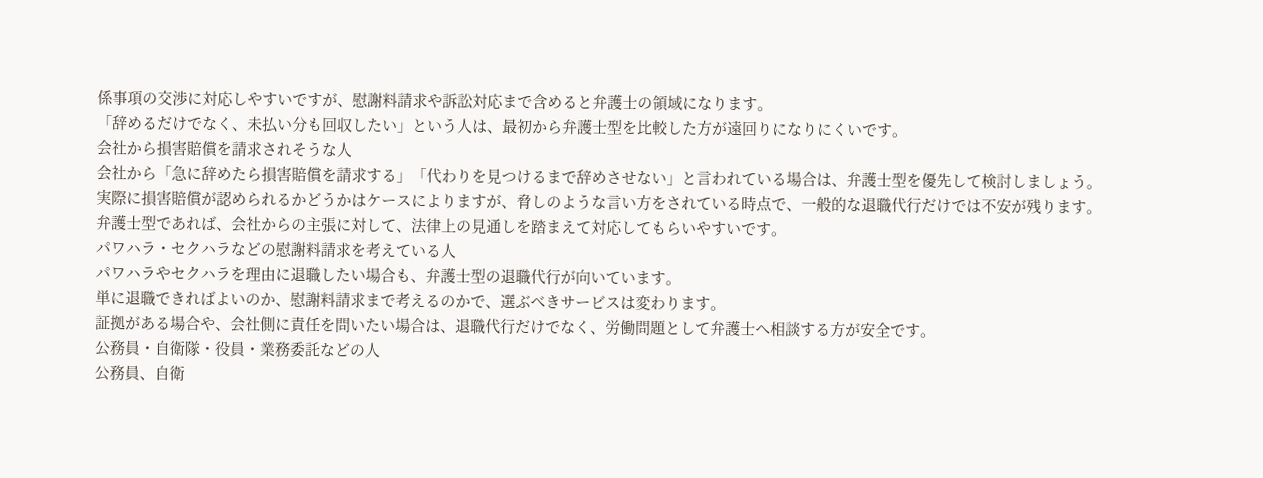係事項の交渉に対応しやすいですが、慰謝料請求や訴訟対応まで含めると弁護士の領域になります。
「辞めるだけでなく、未払い分も回収したい」という人は、最初から弁護士型を比較した方が遠回りになりにくいです。
会社から損害賠償を請求されそうな人
会社から「急に辞めたら損害賠償を請求する」「代わりを見つけるまで辞めさせない」と言われている場合は、弁護士型を優先して検討しましょう。
実際に損害賠償が認められるかどうかはケースによりますが、脅しのような言い方をされている時点で、一般的な退職代行だけでは不安が残ります。
弁護士型であれば、会社からの主張に対して、法律上の見通しを踏まえて対応してもらいやすいです。
パワハラ・セクハラなどの慰謝料請求を考えている人
パワハラやセクハラを理由に退職したい場合も、弁護士型の退職代行が向いています。
単に退職できればよいのか、慰謝料請求まで考えるのかで、選ぶべきサービスは変わります。
証拠がある場合や、会社側に責任を問いたい場合は、退職代行だけでなく、労働問題として弁護士へ相談する方が安全です。
公務員・自衛隊・役員・業務委託などの人
公務員、自衛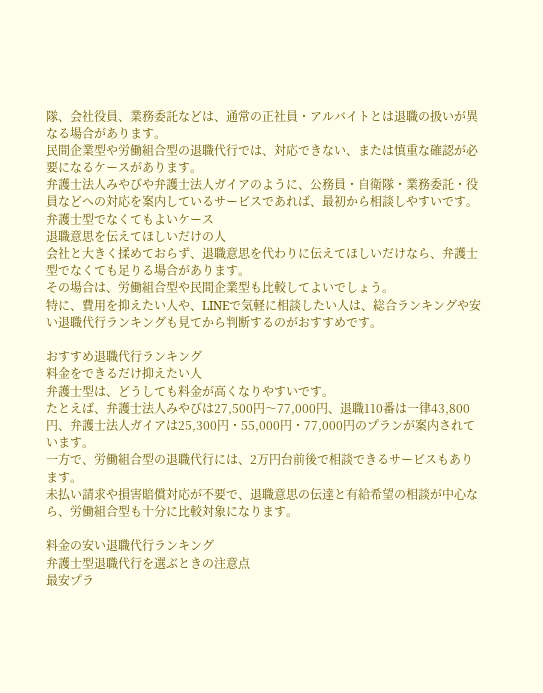隊、会社役員、業務委託などは、通常の正社員・アルバイトとは退職の扱いが異なる場合があります。
民間企業型や労働組合型の退職代行では、対応できない、または慎重な確認が必要になるケースがあります。
弁護士法人みやびや弁護士法人ガイアのように、公務員・自衛隊・業務委託・役員などへの対応を案内しているサービスであれば、最初から相談しやすいです。
弁護士型でなくてもよいケース
退職意思を伝えてほしいだけの人
会社と大きく揉めておらず、退職意思を代わりに伝えてほしいだけなら、弁護士型でなくても足りる場合があります。
その場合は、労働組合型や民間企業型も比較してよいでしょう。
特に、費用を抑えたい人や、LINEで気軽に相談したい人は、総合ランキングや安い退職代行ランキングも見てから判断するのがおすすめです。

おすすめ退職代行ランキング
料金をできるだけ抑えたい人
弁護士型は、どうしても料金が高くなりやすいです。
たとえば、弁護士法人みやびは27,500円〜77,000円、退職110番は一律43,800円、弁護士法人ガイアは25,300円・55,000円・77,000円のプランが案内されています。
一方で、労働組合型の退職代行には、2万円台前後で相談できるサービスもあります。
未払い請求や損害賠償対応が不要で、退職意思の伝達と有給希望の相談が中心なら、労働組合型も十分に比較対象になります。

料金の安い退職代行ランキング
弁護士型退職代行を選ぶときの注意点
最安プラ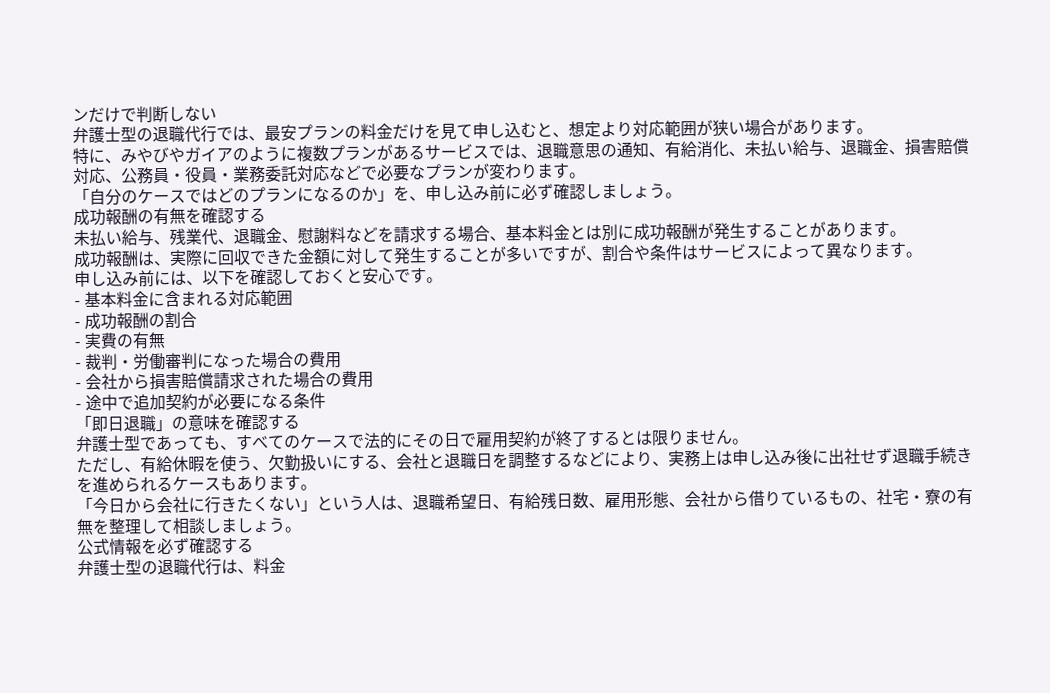ンだけで判断しない
弁護士型の退職代行では、最安プランの料金だけを見て申し込むと、想定より対応範囲が狭い場合があります。
特に、みやびやガイアのように複数プランがあるサービスでは、退職意思の通知、有給消化、未払い給与、退職金、損害賠償対応、公務員・役員・業務委託対応などで必要なプランが変わります。
「自分のケースではどのプランになるのか」を、申し込み前に必ず確認しましょう。
成功報酬の有無を確認する
未払い給与、残業代、退職金、慰謝料などを請求する場合、基本料金とは別に成功報酬が発生することがあります。
成功報酬は、実際に回収できた金額に対して発生することが多いですが、割合や条件はサービスによって異なります。
申し込み前には、以下を確認しておくと安心です。
- 基本料金に含まれる対応範囲
- 成功報酬の割合
- 実費の有無
- 裁判・労働審判になった場合の費用
- 会社から損害賠償請求された場合の費用
- 途中で追加契約が必要になる条件
「即日退職」の意味を確認する
弁護士型であっても、すべてのケースで法的にその日で雇用契約が終了するとは限りません。
ただし、有給休暇を使う、欠勤扱いにする、会社と退職日を調整するなどにより、実務上は申し込み後に出社せず退職手続きを進められるケースもあります。
「今日から会社に行きたくない」という人は、退職希望日、有給残日数、雇用形態、会社から借りているもの、社宅・寮の有無を整理して相談しましょう。
公式情報を必ず確認する
弁護士型の退職代行は、料金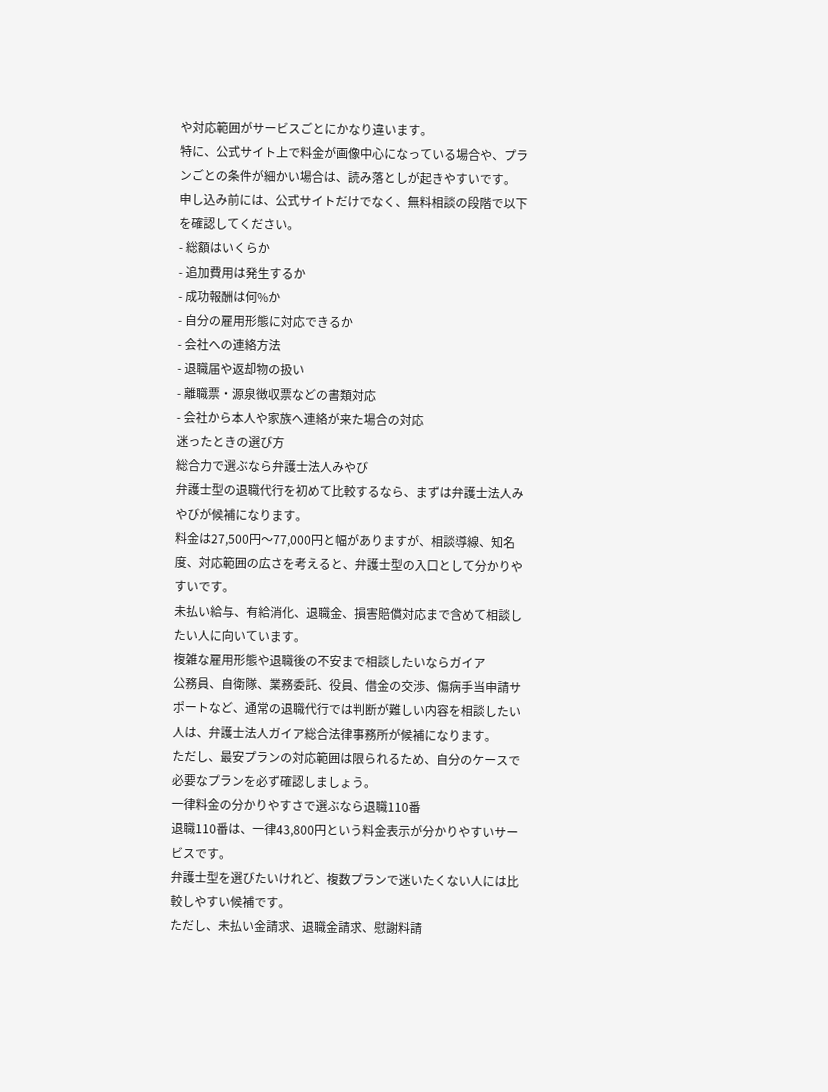や対応範囲がサービスごとにかなり違います。
特に、公式サイト上で料金が画像中心になっている場合や、プランごとの条件が細かい場合は、読み落としが起きやすいです。
申し込み前には、公式サイトだけでなく、無料相談の段階で以下を確認してください。
- 総額はいくらか
- 追加費用は発生するか
- 成功報酬は何%か
- 自分の雇用形態に対応できるか
- 会社への連絡方法
- 退職届や返却物の扱い
- 離職票・源泉徴収票などの書類対応
- 会社から本人や家族へ連絡が来た場合の対応
迷ったときの選び方
総合力で選ぶなら弁護士法人みやび
弁護士型の退職代行を初めて比較するなら、まずは弁護士法人みやびが候補になります。
料金は27,500円〜77,000円と幅がありますが、相談導線、知名度、対応範囲の広さを考えると、弁護士型の入口として分かりやすいです。
未払い給与、有給消化、退職金、損害賠償対応まで含めて相談したい人に向いています。
複雑な雇用形態や退職後の不安まで相談したいならガイア
公務員、自衛隊、業務委託、役員、借金の交渉、傷病手当申請サポートなど、通常の退職代行では判断が難しい内容を相談したい人は、弁護士法人ガイア総合法律事務所が候補になります。
ただし、最安プランの対応範囲は限られるため、自分のケースで必要なプランを必ず確認しましょう。
一律料金の分かりやすさで選ぶなら退職110番
退職110番は、一律43,800円という料金表示が分かりやすいサービスです。
弁護士型を選びたいけれど、複数プランで迷いたくない人には比較しやすい候補です。
ただし、未払い金請求、退職金請求、慰謝料請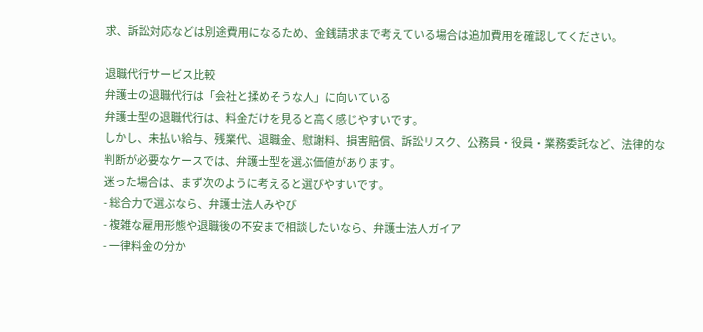求、訴訟対応などは別途費用になるため、金銭請求まで考えている場合は追加費用を確認してください。

退職代行サービス比較
弁護士の退職代行は「会社と揉めそうな人」に向いている
弁護士型の退職代行は、料金だけを見ると高く感じやすいです。
しかし、未払い給与、残業代、退職金、慰謝料、損害賠償、訴訟リスク、公務員・役員・業務委託など、法律的な判断が必要なケースでは、弁護士型を選ぶ価値があります。
迷った場合は、まず次のように考えると選びやすいです。
- 総合力で選ぶなら、弁護士法人みやび
- 複雑な雇用形態や退職後の不安まで相談したいなら、弁護士法人ガイア
- 一律料金の分か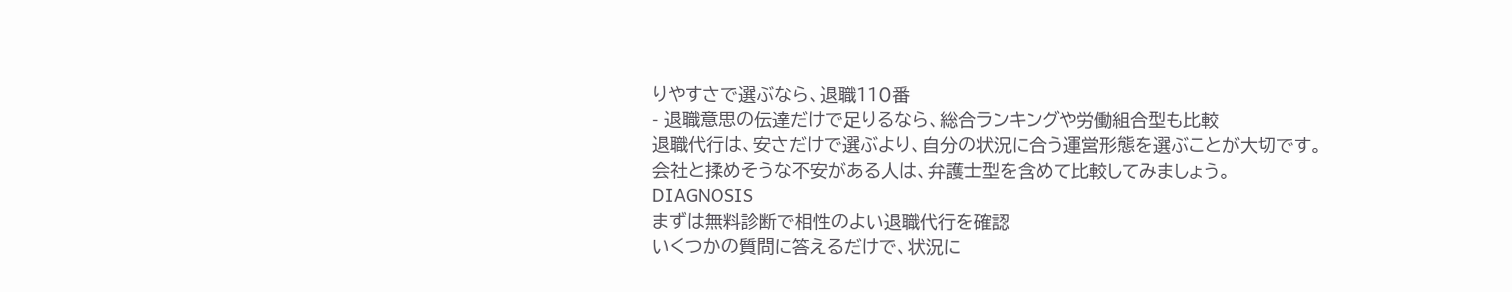りやすさで選ぶなら、退職110番
- 退職意思の伝達だけで足りるなら、総合ランキングや労働組合型も比較
退職代行は、安さだけで選ぶより、自分の状況に合う運営形態を選ぶことが大切です。
会社と揉めそうな不安がある人は、弁護士型を含めて比較してみましょう。
DIAGNOSIS
まずは無料診断で相性のよい退職代行を確認
いくつかの質問に答えるだけで、状況に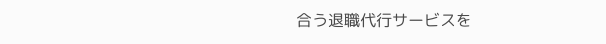合う退職代行サービスを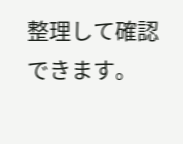整理して確認できます。